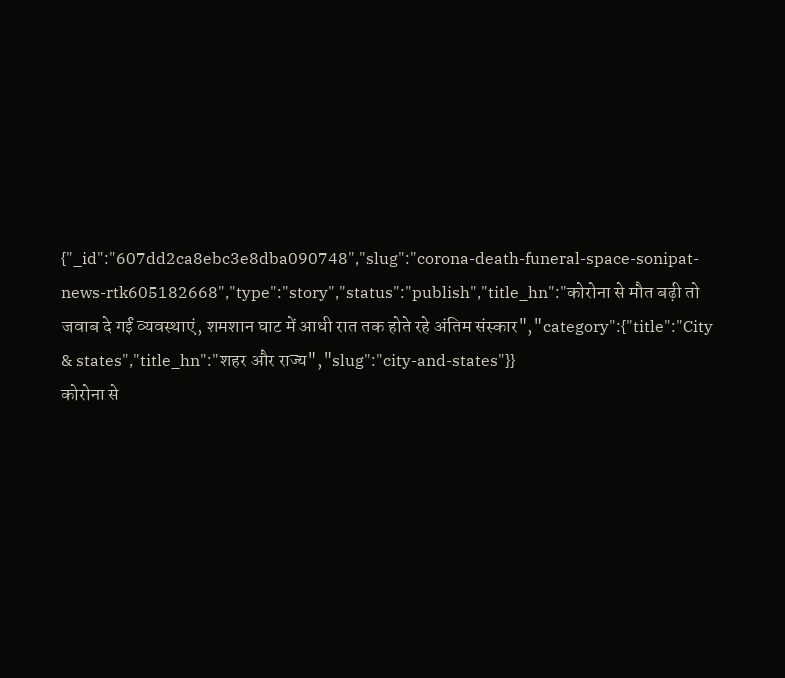{"_id":"607dd2ca8ebc3e8dba090748","slug":"corona-death-funeral-space-sonipat-news-rtk605182668","type":"story","status":"publish","title_hn":"कोरोना से मौत बढ़ी तो जवाब दे गईं व्यवस्थाएं, शमशान घाट में आधी रात तक होते रहे अंतिम संस्कार","category":{"title":"City & states","title_hn":"शहर और राज्य","slug":"city-and-states"}}
कोरोना से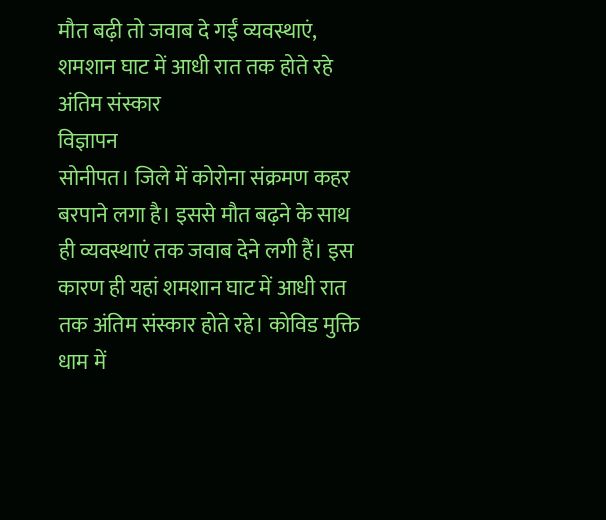मौत बढ़ी तो जवाब दे गईं व्यवस्थाएं, शमशान घाट में आधी रात तक होते रहे अंतिम संस्कार
विज्ञापन
सोनीपत। जिले में कोरोना संक्रमण कहर बरपाने लगा है। इससे मौत बढ़ने के साथ ही व्यवस्थाएं तक जवाब देने लगी हैं। इस कारण ही यहां शमशान घाट में आधी रात तक अंतिम संस्कार होते रहे। कोविड मुक्ति धाम में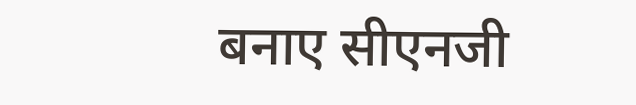बनाए सीएनजी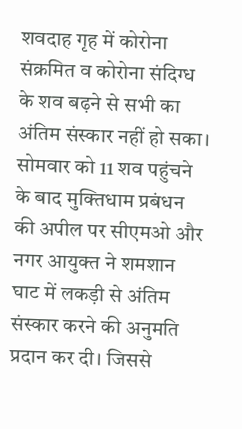शवदाह गृह में कोरोना संक्रमित व कोरोना संदिग्ध के शव बढ़ने से सभी का अंतिम संस्कार नहीं हो सका। सोमवार को 11 शव पहुंचने के बाद मुक्तिधाम प्रबंधन की अपील पर सीएमओ और नगर आयुक्त ने शमशान घाट में लकड़ी से अंतिम संस्कार करने की अनुमति प्रदान कर दी। जिससे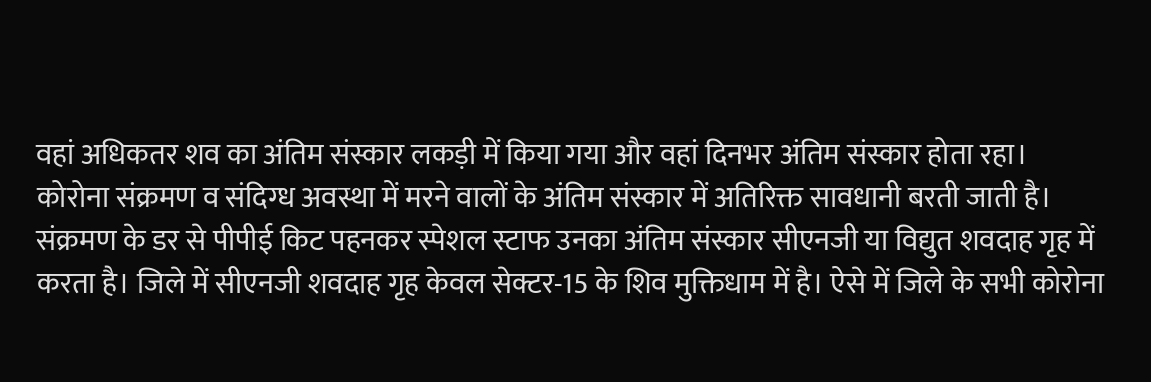वहां अधिकतर शव का अंतिम संस्कार लकड़ी में किया गया और वहां दिनभर अंतिम संस्कार होता रहा।
कोरोना संक्रमण व संदिग्ध अवस्था में मरने वालों के अंतिम संस्कार में अतिरिक्त सावधानी बरती जाती है। संक्रमण के डर से पीपीई किट पहनकर स्पेशल स्टाफ उनका अंतिम संस्कार सीएनजी या विद्युत शवदाह गृह में करता है। जिले में सीएनजी शवदाह गृह केवल सेक्टर-15 के शिव मुक्तिधाम में है। ऐसे में जिले के सभी कोरोना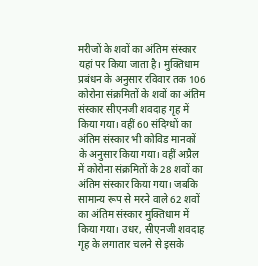मरीजों के शवों का अंतिम संस्कार यहां पर किया जाता है। मुक्तिधाम प्रबंधन के अनुसार रविवार तक 106 कोरोना संक्रमितों के शवों का अंतिम संस्कार सीएनजी शवदाह गृह में किया गया। वहीं 60 संदिग्धों का अंतिम संस्कार भी कोविड मानकों के अनुसार किया गया। वहीं अप्रैल में कोरोना संक्रमितों के 28 शवों का अंतिम संस्कार किया गया। जबकि सामान्य रूप से मरने वाले 62 शवों का अंतिम संस्कार मुक्तिधाम में किया गया। उधर, सीएनजी शवदाह गृह के लगातार चलने से इसके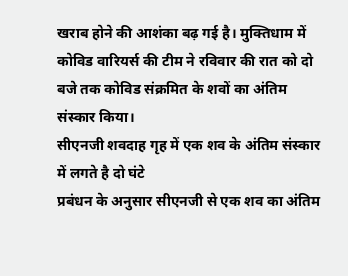खराब होने की आशंका बढ़ गई है। मुक्तिधाम में कोविड वारियर्स की टीम ने रविवार की रात को दो बजे तक कोविड संक्रमित के शवों का अंतिम संस्कार किया।
सीएनजी शवदाह गृह में एक शव के अंतिम संस्कार में लगते है दो घंटे
प्रबंधन के अनुसार सीएनजी से एक शव का अंतिम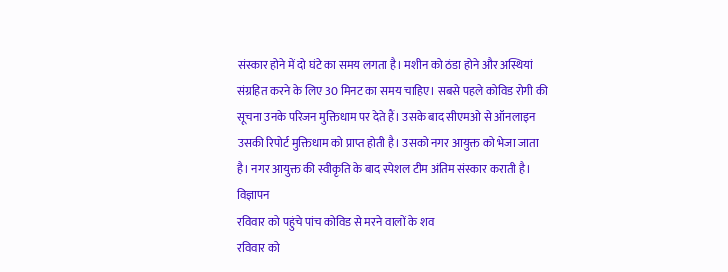संस्कार होने में दो घंटे का समय लगता है। मशीन को ठंडा होने और अस्थियां संग्रहित करने के लिए 30 मिनट का समय चाहिए। सबसे पहले कोविड रोगी की सूचना उनके परिजन मुक्तिधाम पर देते हैं। उसके बाद सीएमओ से ऑनलाइन उसकी रिपोर्ट मुक्तिधाम को प्राप्त होती है। उसको नगर आयुक्त को भेजा जाता है। नगर आयुक्त की स्वीकृति के बाद स्पेशल टीम अंतिम संस्कार कराती है।
विज्ञापन
रविवार को पहुंचे पांच कोविड से मरने वालों के शव
रविवार को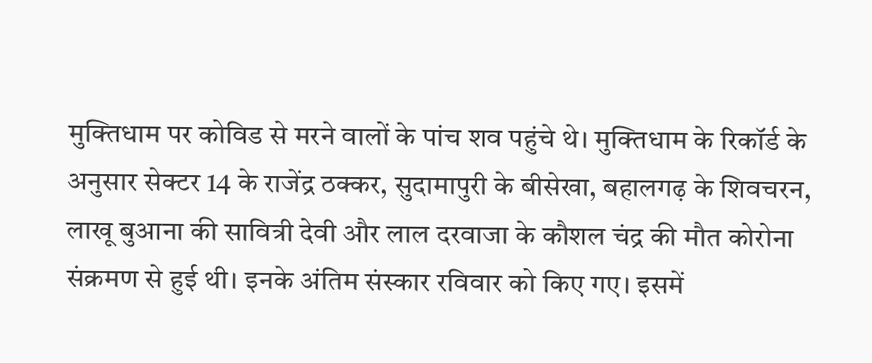मुक्तिधाम पर कोविड से मरने वालों के पांच शव पहुंचे थे। मुक्तिधाम के रिकॉर्ड के अनुसार सेक्टर 14 के राजेंद्र ठक्कर, सुदामापुरी के बीसेखा, बहालगढ़ के शिवचरन, लाखू बुआना की सावित्री देवी और लाल दरवाजा के कौशल चंद्र की मौत कोरोना संक्रमण से हुई थी। इनके अंतिम संस्कार रविवार को किए गए। इसमें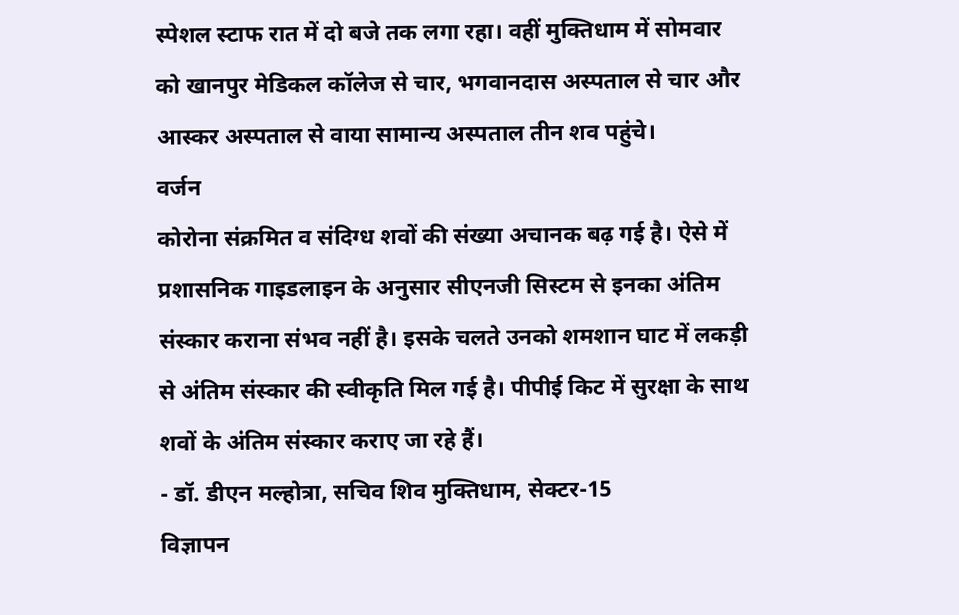स्पेशल स्टाफ रात में दो बजे तक लगा रहा। वहीं मुक्तिधाम में सोमवार को खानपुर मेडिकल कॉलेज से चार, भगवानदास अस्पताल से चार और आस्कर अस्पताल से वाया सामान्य अस्पताल तीन शव पहुंचे।
वर्जन
कोरोना संक्रमित व संदिग्ध शवों की संख्या अचानक बढ़ गई है। ऐसे में प्रशासनिक गाइडलाइन के अनुसार सीएनजी सिस्टम से इनका अंतिम संस्कार कराना संभव नहीं है। इसके चलते उनको शमशान घाट में लकड़ी से अंतिम संस्कार की स्वीकृति मिल गई है। पीपीई किट में सुरक्षा के साथ शवों के अंतिम संस्कार कराए जा रहे हैं।
- डॉ. डीएन मल्होत्रा, सचिव शिव मुक्तिधाम, सेक्टर-15
विज्ञापन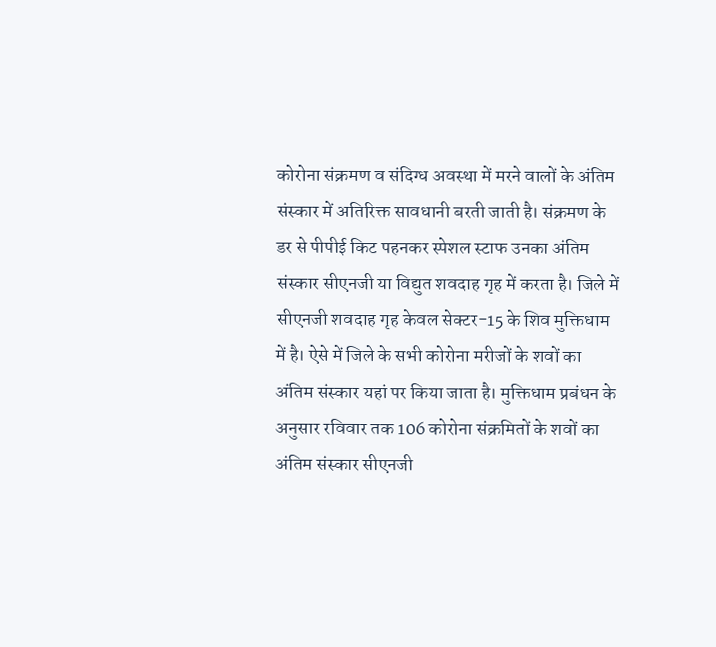कोरोना संक्रमण व संदिग्ध अवस्था में मरने वालों के अंतिम संस्कार में अतिरिक्त सावधानी बरती जाती है। संक्रमण के डर से पीपीई किट पहनकर स्पेशल स्टाफ उनका अंतिम संस्कार सीएनजी या विद्युत शवदाह गृह में करता है। जिले में सीएनजी शवदाह गृह केवल सेक्टर-15 के शिव मुक्तिधाम में है। ऐसे में जिले के सभी कोरोना मरीजों के शवों का अंतिम संस्कार यहां पर किया जाता है। मुक्तिधाम प्रबंधन के अनुसार रविवार तक 106 कोरोना संक्रमितों के शवों का अंतिम संस्कार सीएनजी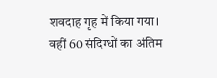शवदाह गृह में किया गया। वहीं 60 संदिग्धों का अंतिम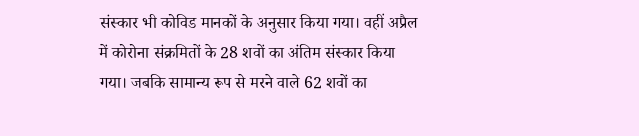संस्कार भी कोविड मानकों के अनुसार किया गया। वहीं अप्रैल में कोरोना संक्रमितों के 28 शवों का अंतिम संस्कार किया गया। जबकि सामान्य रूप से मरने वाले 62 शवों का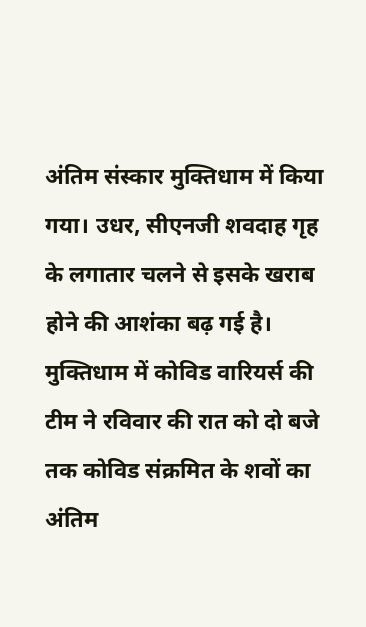अंतिम संस्कार मुक्तिधाम में किया गया। उधर, सीएनजी शवदाह गृह के लगातार चलने से इसके खराब होने की आशंका बढ़ गई है। मुक्तिधाम में कोविड वारियर्स की टीम ने रविवार की रात को दो बजे तक कोविड संक्रमित के शवों का अंतिम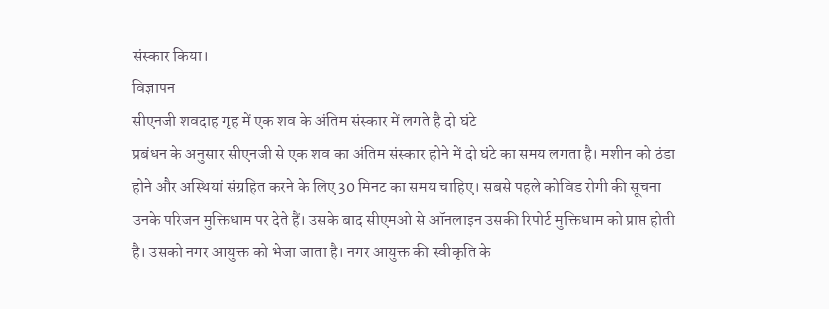संस्कार किया।
विज्ञापन
सीएनजी शवदाह गृह में एक शव के अंतिम संस्कार में लगते है दो घंटे
प्रबंधन के अनुसार सीएनजी से एक शव का अंतिम संस्कार होने में दो घंटे का समय लगता है। मशीन को ठंडा होने और अस्थियां संग्रहित करने के लिए 30 मिनट का समय चाहिए। सबसे पहले कोविड रोगी की सूचना उनके परिजन मुक्तिधाम पर देते हैं। उसके बाद सीएमओ से ऑनलाइन उसकी रिपोर्ट मुक्तिधाम को प्राप्त होती है। उसको नगर आयुक्त को भेजा जाता है। नगर आयुक्त की स्वीकृति के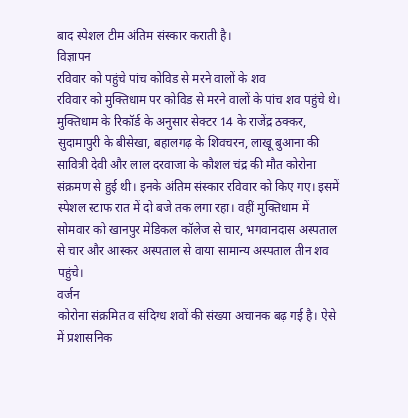बाद स्पेशल टीम अंतिम संस्कार कराती है।
विज्ञापन
रविवार को पहुंचे पांच कोविड से मरने वालों के शव
रविवार को मुक्तिधाम पर कोविड से मरने वालों के पांच शव पहुंचे थे। मुक्तिधाम के रिकॉर्ड के अनुसार सेक्टर 14 के राजेंद्र ठक्कर, सुदामापुरी के बीसेखा, बहालगढ़ के शिवचरन, लाखू बुआना की सावित्री देवी और लाल दरवाजा के कौशल चंद्र की मौत कोरोना संक्रमण से हुई थी। इनके अंतिम संस्कार रविवार को किए गए। इसमें स्पेशल स्टाफ रात में दो बजे तक लगा रहा। वहीं मुक्तिधाम में सोमवार को खानपुर मेडिकल कॉलेज से चार, भगवानदास अस्पताल से चार और आस्कर अस्पताल से वाया सामान्य अस्पताल तीन शव पहुंचे।
वर्जन
कोरोना संक्रमित व संदिग्ध शवों की संख्या अचानक बढ़ गई है। ऐसे में प्रशासनिक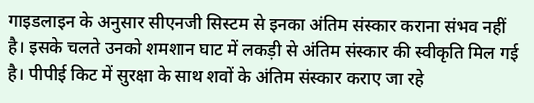गाइडलाइन के अनुसार सीएनजी सिस्टम से इनका अंतिम संस्कार कराना संभव नहीं है। इसके चलते उनको शमशान घाट में लकड़ी से अंतिम संस्कार की स्वीकृति मिल गई है। पीपीई किट में सुरक्षा के साथ शवों के अंतिम संस्कार कराए जा रहे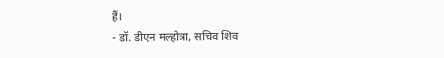हैं।
- डॉ. डीएन मल्होत्रा, सचिव शिव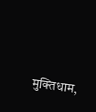मुक्तिधाम,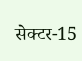सेक्टर-15